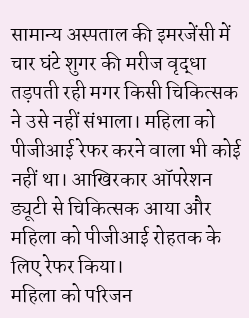सामान्य अस्पताल की इमरजेंसी में चार घंटे शुगर की मरीज वृद्धा तड़पती रही मगर किसी चिकित्सक ने उसे नहीं संभाला। महिला को पीजीआई रेफर करने वाला भी कोई नहीं था। आखिरकार ऑपरेशन ड्यूटी से चिकित्सक आया और महिला को पीजीआई रोहतक के लिए रेफर किया।
महिला को परिजन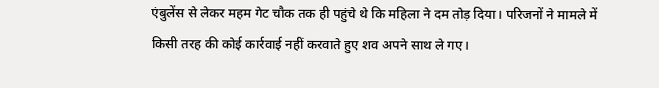एंबुलेंस से लेकर महम गेट चौक तक ही पहुंचे थे कि महिला ने दम तोड़ दिया। परिजनों ने मामले में किसी तरह की कोई कार्रवाई नहीं करवाते हुए शव अपने साथ ले गए।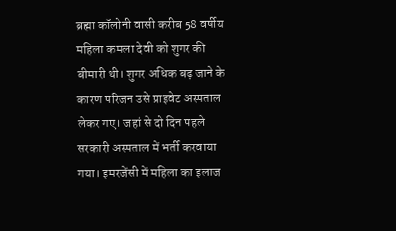ब्रह्मा कॉलोनी वासी करीब 58 वर्षीय महिला कमला देवी को शुगर की बीमारी थी। शुगर अधिक बढ़ जाने के कारण परिजन उसे प्राइवेट अस्पताल लेकर गए। जहां से दो दिन पहले सरकारी अस्पताल में भर्ती करवाया गया। इमरजेंसी में महिला का इलाज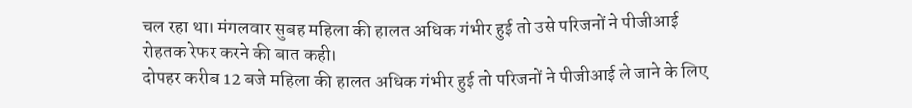चल रहा था। मंगलवार सुबह महिला की हालत अधिक गंभीर हुई तो उसे परिजनों ने पीजीआई रोहतक रेफर करने की बात कही।
दोपहर करीब 12 बजे महिला की हालत अधिक गंभीर हुई तो परिजनों ने पीजीआई ले जाने के लिए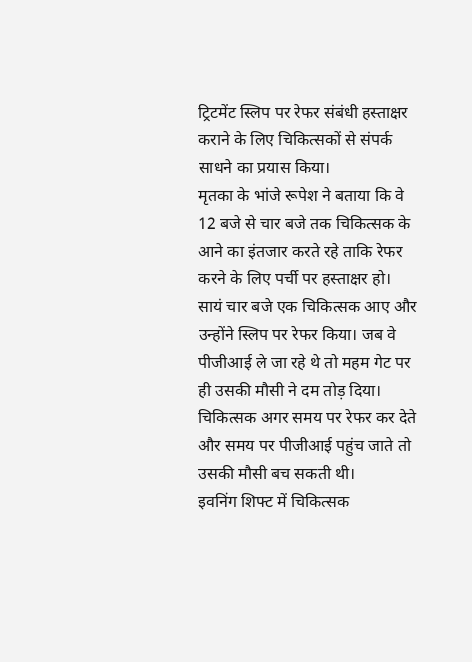ट्रिटमेंट स्लिप पर रेफर संबंधी हस्ताक्षर कराने के लिए चिकित्सकों से संपर्क साधने का प्रयास किया।
मृतका के भांजे रूपेश ने बताया कि वे 12 बजे से चार बजे तक चिकित्सक के आने का इंतजार करते रहे ताकि रेफर करने के लिए पर्ची पर हस्ताक्षर हो।
सायं चार बजे एक चिकित्सक आए और उन्होंने स्लिप पर रेफर किया। जब वे पीजीआई ले जा रहे थे तो महम गेट पर ही उसकी मौसी ने दम तोड़ दिया। चिकित्सक अगर समय पर रेफर कर देते और समय पर पीजीआई पहुंच जाते तो उसकी मौसी बच सकती थी।
इवनिंग शिफ्ट में चिकित्सक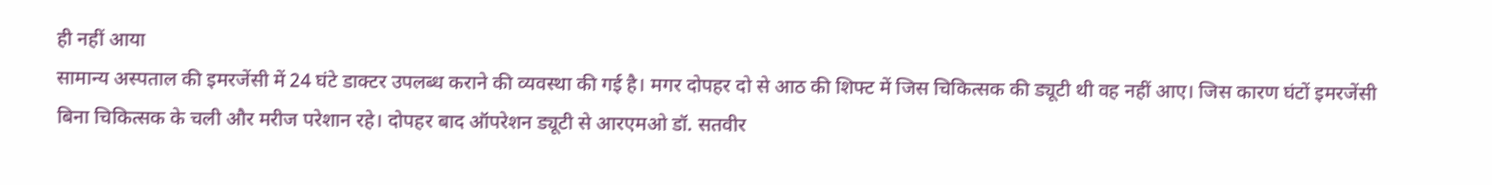ही नहीं आया
सामान्य अस्पताल की इमरजेंसी में 24 घंटे डाक्टर उपलब्ध कराने की व्यवस्था की गई है। मगर दोपहर दो से आठ की शिफ्ट में जिस चिकित्सक की ड्यूटी थी वह नहीं आए। जिस कारण घंटों इमरजेंसी बिना चिकित्सक के चली और मरीज परेशान रहे। दोपहर बाद ऑपरेशन ड्यूटी से आरएमओ डॉ. सतवीर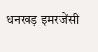धनखड़ इमरजेंसी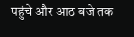पहुंचे और आठ बजे तक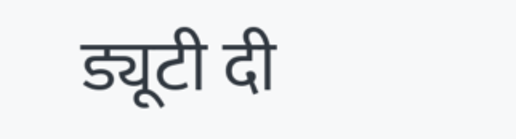ड्यूटी दी